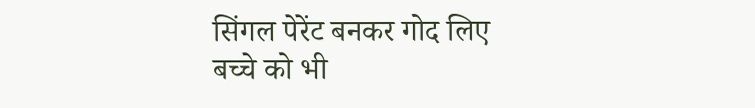सिंगल पेरेंट बनकर गोद लिए बच्चे को भी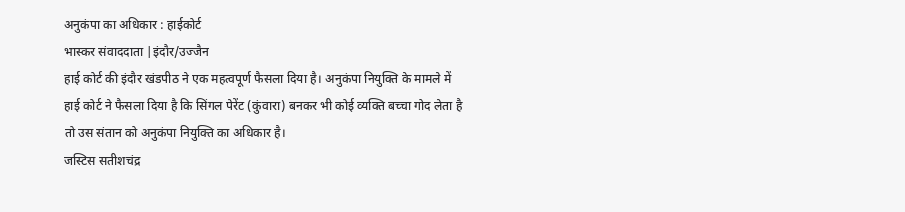अनुकंपा का अधिकार : हाईकोर्ट
भास्कर संवाददाता |इंदौर/उज्जैन
हाई कोर्ट की इंदौर खंडपीठ ने एक महत्वपूर्ण फैसला दिया है। अनुकंपा नियुक्ति के मामले में हाई कोर्ट ने फैसला दिया है कि सिंगल पेरेंट (कुंवारा) बनकर भी कोई व्यक्ति बच्चा गोद लेता है तो उस संतान को अनुकंपा नियुक्ति का अधिकार है।
जस्टिस सतीशचंद्र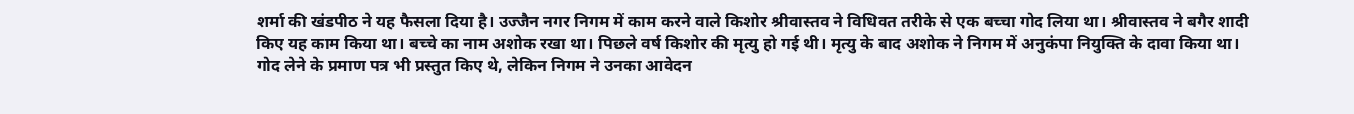शर्मा की खंडपीठ ने यह फैसला दिया है। उज्जैन नगर निगम में काम करने वाले किशोर श्रीवास्तव ने विधिवत तरीके से एक बच्चा गोद लिया था। श्रीवास्तव ने बगैर शादी किए यह काम किया था। बच्चे का नाम अशोक रखा था। पिछले वर्ष किशोर की मृत्यु हो गई थी। मृत्यु के बाद अशोक ने निगम में अनुकंपा नियुक्ति के दावा किया था। गोद लेने के प्रमाण पत्र भी प्रस्तुत किए थे, लेकिन निगम ने उनका आवेदन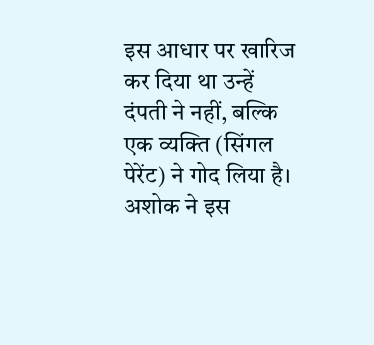इस आधार पर खारिज कर दिया था उन्हें दंपती ने नहीं, बल्कि एक व्यक्ति (सिंगल पेरेंट) ने गोद लिया है। अशोक ने इस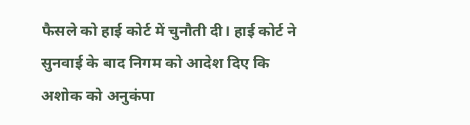फैसले को हाई कोर्ट में चुनौती दी। हाई कोर्ट ने सुनवाई के बाद निगम को आदेश दिए कि अशोक को अनुकंपा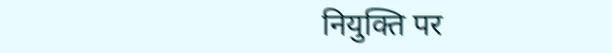नियुक्ति पर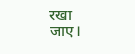रखा जाए।